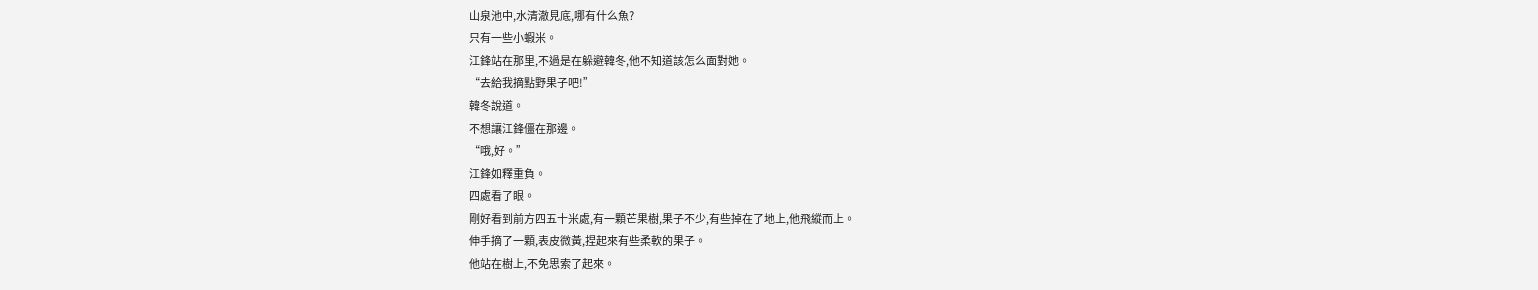山泉池中,水清澈見底,哪有什么魚?
只有一些小蝦米。
江鋒站在那里,不過是在躲避韓冬,他不知道該怎么面對她。
“去給我摘點野果子吧!”
韓冬說道。
不想讓江鋒僵在那邊。
“哦,好。”
江鋒如釋重負。
四處看了眼。
剛好看到前方四五十米處,有一顆芒果樹,果子不少,有些掉在了地上,他飛縱而上。
伸手摘了一顆,表皮微黃,捏起來有些柔軟的果子。
他站在樹上,不免思索了起來。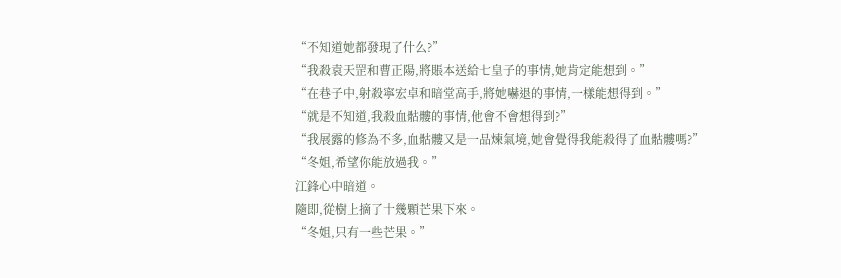“不知道她都發現了什么?”
“我殺袁天罡和曹正陽,將賬本送給七皇子的事情,她肯定能想到。”
“在巷子中,射殺寧宏卓和暗堂高手,將她嚇退的事情,一樣能想得到。”
“就是不知道,我殺血骷髏的事情,他會不會想得到?”
“我展露的修為不多,血骷髏又是一品煉氣境,她會覺得我能殺得了血骷髏嗎?”
“冬姐,希望你能放過我。”
江鋒心中暗道。
隨即,從樹上摘了十幾顆芒果下來。
“冬姐,只有一些芒果。”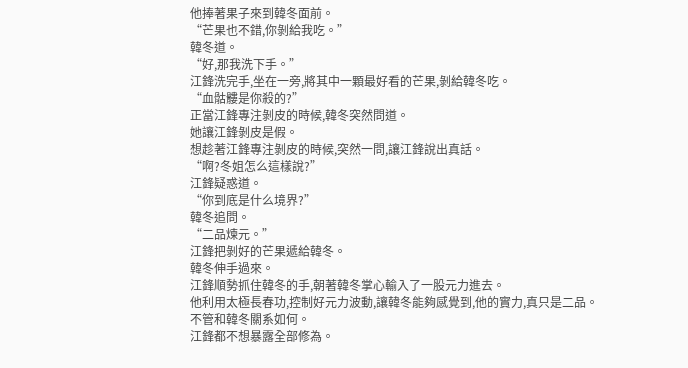他捧著果子來到韓冬面前。
“芒果也不錯,你剝給我吃。”
韓冬道。
“好,那我洗下手。”
江鋒洗完手,坐在一旁,將其中一顆最好看的芒果,剝給韓冬吃。
“血骷髏是你殺的?”
正當江鋒專注剝皮的時候,韓冬突然問道。
她讓江鋒剝皮是假。
想趁著江鋒專注剝皮的時候,突然一問,讓江鋒說出真話。
“啊?冬姐怎么這樣說?”
江鋒疑惑道。
“你到底是什么境界?”
韓冬追問。
“二品煉元。”
江鋒把剝好的芒果遞給韓冬。
韓冬伸手過來。
江鋒順勢抓住韓冬的手,朝著韓冬掌心輸入了一股元力進去。
他利用太極長春功,控制好元力波動,讓韓冬能夠感覺到,他的實力,真只是二品。
不管和韓冬關系如何。
江鋒都不想暴露全部修為。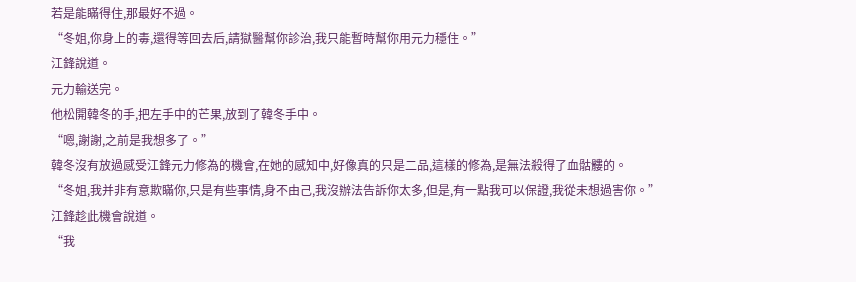若是能瞞得住,那最好不過。
“冬姐,你身上的毒,還得等回去后,請獄醫幫你診治,我只能暫時幫你用元力穩住。”
江鋒說道。
元力輸送完。
他松開韓冬的手,把左手中的芒果,放到了韓冬手中。
“嗯,謝謝,之前是我想多了。”
韓冬沒有放過感受江鋒元力修為的機會,在她的感知中,好像真的只是二品,這樣的修為,是無法殺得了血骷髏的。
“冬姐,我并非有意欺瞞你,只是有些事情,身不由己,我沒辦法告訴你太多,但是,有一點我可以保證,我從未想過害你。”
江鋒趁此機會說道。
“我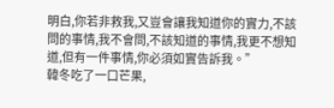明白,你若非救我,又豈會讓我知道你的實力,不該問的事情,我不會問,不該知道的事情,我更不想知道,但有一件事情,你必須如實告訴我。”
韓冬吃了一口芒果,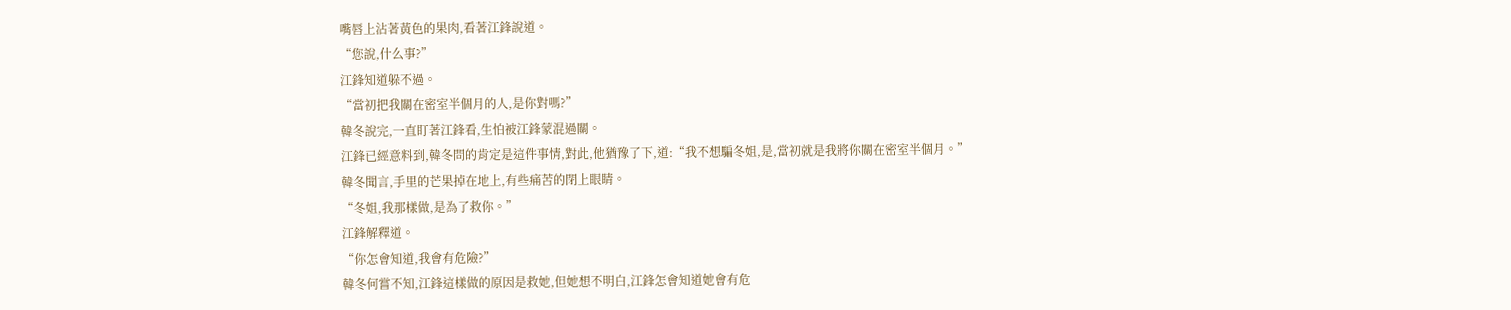嘴唇上沾著黃色的果肉,看著江鋒說道。
“您說,什么事?”
江鋒知道躲不過。
“當初把我關在密室半個月的人,是你對嗎?”
韓冬說完,一直盯著江鋒看,生怕被江鋒蒙混過關。
江鋒已經意料到,韓冬問的肯定是這件事情,對此,他猶豫了下,道:“我不想騙冬姐,是,當初就是我將你關在密室半個月。”
韓冬聞言,手里的芒果掉在地上,有些痛苦的閉上眼睛。
“冬姐,我那樣做,是為了救你。”
江鋒解釋道。
“你怎會知道,我會有危險?”
韓冬何嘗不知,江鋒這樣做的原因是救她,但她想不明白,江鋒怎會知道她會有危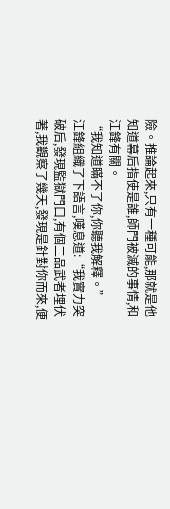險。推論起來,只有一種可能,那就是他知道幕后指使是誰,師門被滅的事情,和江鋒有關。
“我知道瞞不了你,你聽我解釋。”
江鋒組織了下語言,嘆息道:“我實力突破后,發現監獄門口,有個二品武者埋伏著,我觀察了幾天,發現是針對你而來,便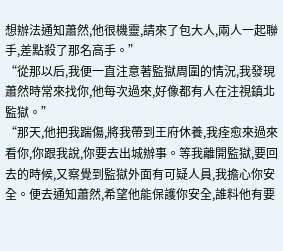想辦法通知蕭然,他很機靈,請來了包大人,兩人一起聯手,差點殺了那名高手。”
“從那以后,我便一直注意著監獄周圍的情況,我發現蕭然時常來找你,他每次過來,好像都有人在注視鎮北監獄。”
“那天,他把我踹傷,將我帶到王府休養,我痊愈來過來看你,你跟我說,你要去出城辦事。等我離開監獄,要回去的時候,又察覺到監獄外面有可疑人員,我擔心你安全。便去通知蕭然,希望他能保護你安全,誰料他有要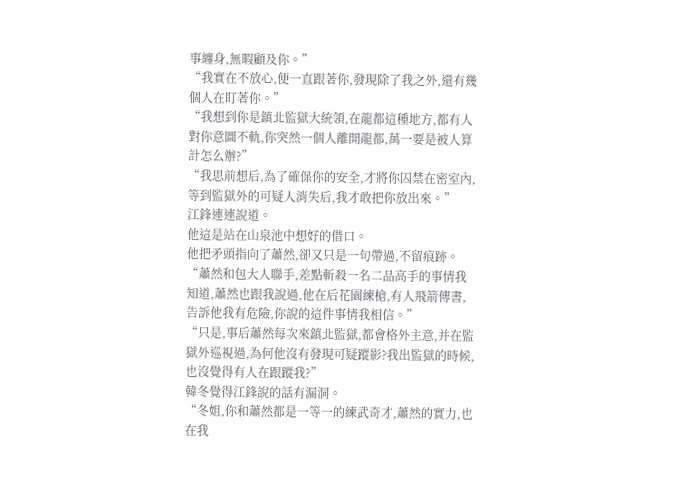事纏身,無暇顧及你。”
“我實在不放心,便一直跟著你,發現除了我之外,還有幾個人在盯著你。”
“我想到你是鎮北監獄大統領,在龍都這種地方,都有人對你意圖不軌,你突然一個人離開龍都,萬一要是被人算計怎么辦?”
“我思前想后,為了確保你的安全,才將你囚禁在密室內,等到監獄外的可疑人消失后,我才敢把你放出來。”
江鋒連連說道。
他這是站在山泉池中想好的借口。
他把矛頭指向了蕭然,卻又只是一句帶過,不留痕跡。
“蕭然和包大人聯手,差點斬殺一名二品高手的事情我知道,蕭然也跟我說過,他在后花園練槍,有人飛箭傳書,告訴他我有危險,你說的這件事情我相信。”
“只是,事后蕭然每次來鎮北監獄,都會格外主意,并在監獄外巡視過,為何他沒有發現可疑蹤影?我出監獄的時候,也沒覺得有人在跟蹤我?”
韓冬覺得江鋒說的話有漏洞。
“冬姐,你和蕭然都是一等一的練武奇才,蕭然的實力,也在我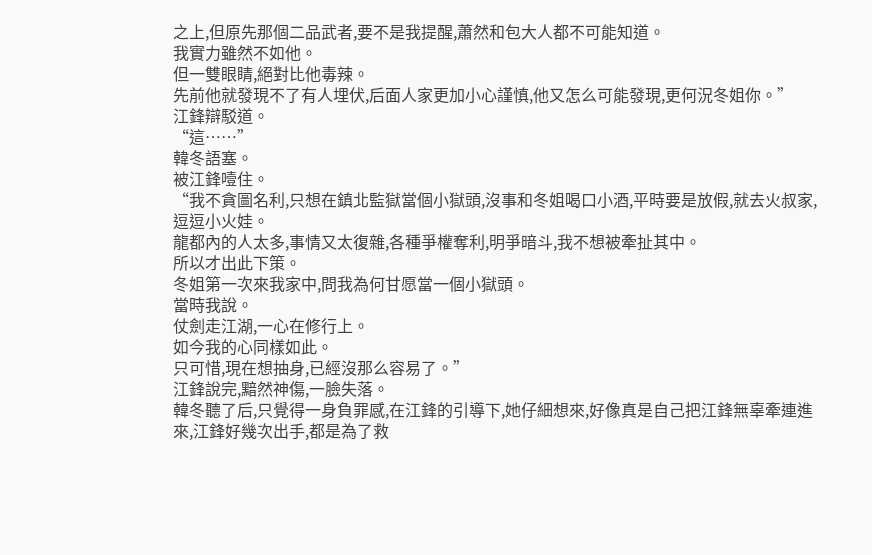之上,但原先那個二品武者,要不是我提醒,蕭然和包大人都不可能知道。
我實力雖然不如他。
但一雙眼睛,絕對比他毒辣。
先前他就發現不了有人埋伏,后面人家更加小心謹慎,他又怎么可能發現,更何況冬姐你。”
江鋒辯駁道。
“這……”
韓冬語塞。
被江鋒噎住。
“我不貪圖名利,只想在鎮北監獄當個小獄頭,沒事和冬姐喝口小酒,平時要是放假,就去火叔家,逗逗小火娃。
龍都內的人太多,事情又太復雜,各種爭權奪利,明爭暗斗,我不想被牽扯其中。
所以才出此下策。
冬姐第一次來我家中,問我為何甘愿當一個小獄頭。
當時我說。
仗劍走江湖,一心在修行上。
如今我的心同樣如此。
只可惜,現在想抽身,已經沒那么容易了。”
江鋒說完,黯然神傷,一臉失落。
韓冬聽了后,只覺得一身負罪感,在江鋒的引導下,她仔細想來,好像真是自己把江鋒無辜牽連進來,江鋒好幾次出手,都是為了救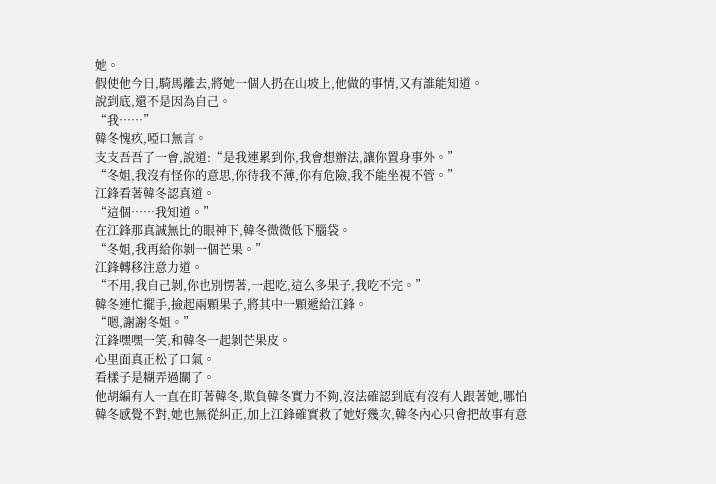她。
假使他今日,騎馬離去,將她一個人扔在山坡上,他做的事情,又有誰能知道。
說到底,還不是因為自己。
“我……”
韓冬愧疚,啞口無言。
支支吾吾了一會,說道:“是我連累到你,我會想辦法,讓你置身事外。”
“冬姐,我沒有怪你的意思,你待我不薄,你有危險,我不能坐視不管。”
江鋒看著韓冬認真道。
“這個……我知道。”
在江鋒那真誠無比的眼神下,韓冬微微低下腦袋。
“冬姐,我再給你剝一個芒果。”
江鋒轉移注意力道。
“不用,我自己剝,你也別愣著,一起吃,這么多果子,我吃不完。”
韓冬連忙擺手,撿起兩顆果子,將其中一顆遞給江鋒。
“嗯,謝謝冬姐。”
江鋒嘿嘿一笑,和韓冬一起剝芒果皮。
心里面真正松了口氣。
看樣子是糊弄過關了。
他胡編有人一直在盯著韓冬,欺負韓冬實力不夠,沒法確認到底有沒有人跟著她,哪怕韓冬感覺不對,她也無從糾正,加上江鋒確實救了她好幾次,韓冬內心只會把故事有意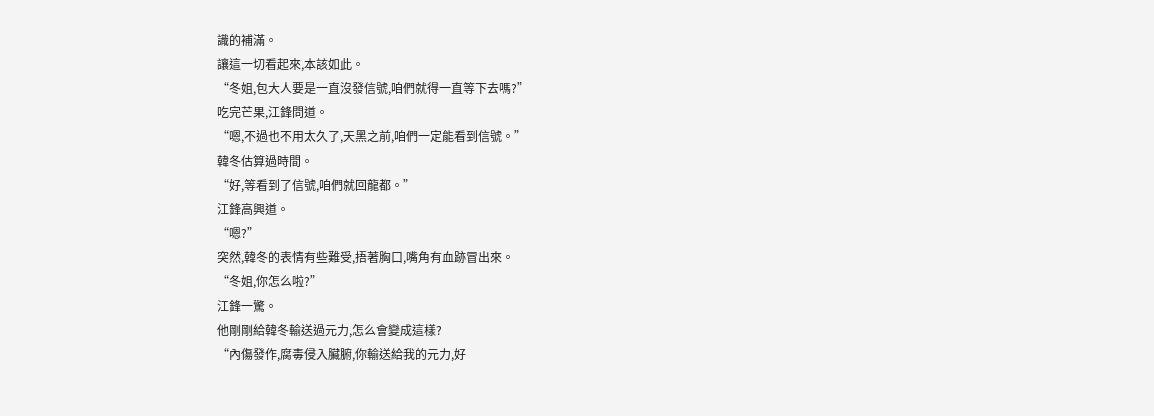識的補滿。
讓這一切看起來,本該如此。
“冬姐,包大人要是一直沒發信號,咱們就得一直等下去嗎?”
吃完芒果,江鋒問道。
“嗯,不過也不用太久了,天黑之前,咱們一定能看到信號。”
韓冬估算過時間。
“好,等看到了信號,咱們就回龍都。”
江鋒高興道。
“嗯?”
突然,韓冬的表情有些難受,捂著胸口,嘴角有血跡冒出來。
“冬姐,你怎么啦?”
江鋒一驚。
他剛剛給韓冬輸送過元力,怎么會變成這樣?
“內傷發作,腐毒侵入臟腑,你輸送給我的元力,好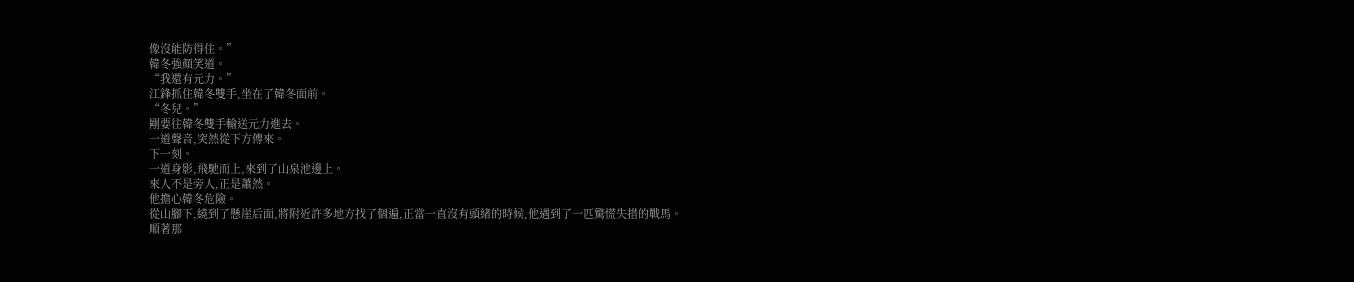像沒能防得住。”
韓冬強顏笑道。
“我還有元力。”
江鋒抓住韓冬雙手,坐在了韓冬面前。
“冬兒。”
剛要往韓冬雙手輸送元力進去。
一道聲音,突然從下方傳來。
下一刻。
一道身影,飛馳而上,來到了山泉池邊上。
來人不是旁人,正是蕭然。
他擔心韓冬危險。
從山腳下,繞到了懸崖后面,將附近許多地方找了個遍,正當一直沒有頭緒的時候,他遇到了一匹驚慌失措的戰馬。
順著那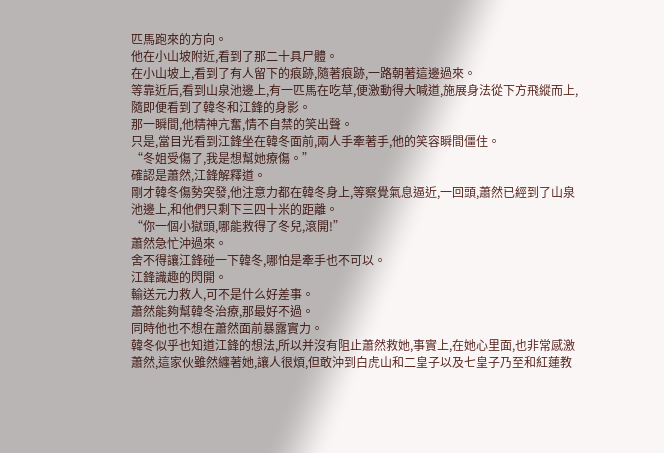匹馬跑來的方向。
他在小山坡附近,看到了那二十具尸體。
在小山坡上,看到了有人留下的痕跡,隨著痕跡,一路朝著這邊過來。
等靠近后,看到山泉池邊上,有一匹馬在吃草,便激動得大喊道,施展身法從下方飛縱而上,隨即便看到了韓冬和江鋒的身影。
那一瞬間,他精神亢奮,情不自禁的笑出聲。
只是,當目光看到江鋒坐在韓冬面前,兩人手牽著手,他的笑容瞬間僵住。
“冬姐受傷了,我是想幫她療傷。”
確認是蕭然,江鋒解釋道。
剛才韓冬傷勢突發,他注意力都在韓冬身上,等察覺氣息逼近,一回頭,蕭然已經到了山泉池邊上,和他們只剩下三四十米的距離。
“你一個小獄頭,哪能救得了冬兒,滾開!”
蕭然急忙沖過來。
舍不得讓江鋒碰一下韓冬,哪怕是牽手也不可以。
江鋒識趣的閃開。
輸送元力救人,可不是什么好差事。
蕭然能夠幫韓冬治療,那最好不過。
同時他也不想在蕭然面前暴露實力。
韓冬似乎也知道江鋒的想法,所以并沒有阻止蕭然救她,事實上,在她心里面,也非常感激蕭然,這家伙雖然纏著她,讓人很煩,但敢沖到白虎山和二皇子以及七皇子乃至和紅蓮教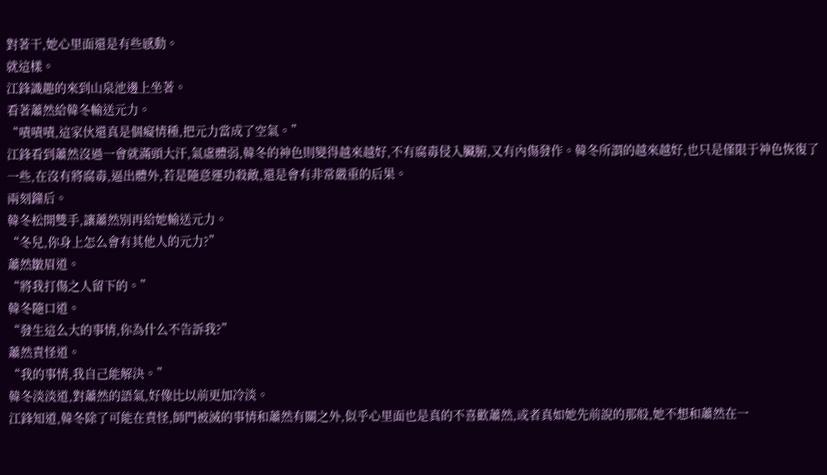對著干,她心里面還是有些感動。
就這樣。
江鋒識趣的來到山泉池邊上坐著。
看著蕭然給韓冬輸送元力。
“嘖嘖嘖,這家伙還真是個癡情種,把元力當成了空氣。”
江鋒看到蕭然沒過一會就滿頭大汗,氣虛體弱,韓冬的神色則變得越來越好,不有腐毒侵入臟腑,又有內傷發作。韓冬所謂的越來越好,也只是僅限于神色恢復了一些,在沒有將腐毒,逼出體外,若是隨意運功殺敵,還是會有非常嚴重的后果。
兩刻鐘后。
韓冬松開雙手,讓蕭然別再給她輸送元力。
“冬兒,你身上怎么會有其他人的元力?”
蕭然皺眉道。
“將我打傷之人留下的。”
韓冬隨口道。
“發生這么大的事情,你為什么不告訴我?”
蕭然責怪道。
“我的事情,我自己能解決。”
韓冬淡淡道,對蕭然的語氣,好像比以前更加冷淡。
江鋒知道,韓冬除了可能在責怪,師門被滅的事情和蕭然有關之外,似乎心里面也是真的不喜歡蕭然,或者真如她先前說的那般,她不想和蕭然在一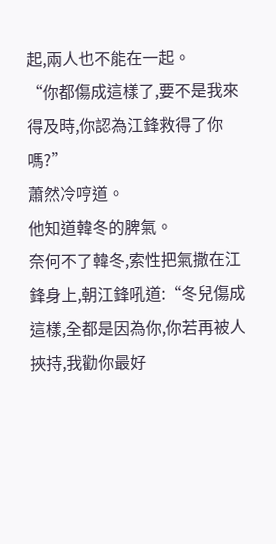起,兩人也不能在一起。
“你都傷成這樣了,要不是我來得及時,你認為江鋒救得了你嗎?”
蕭然冷哼道。
他知道韓冬的脾氣。
奈何不了韓冬,索性把氣撒在江鋒身上,朝江鋒吼道:“冬兒傷成這樣,全都是因為你,你若再被人挾持,我勸你最好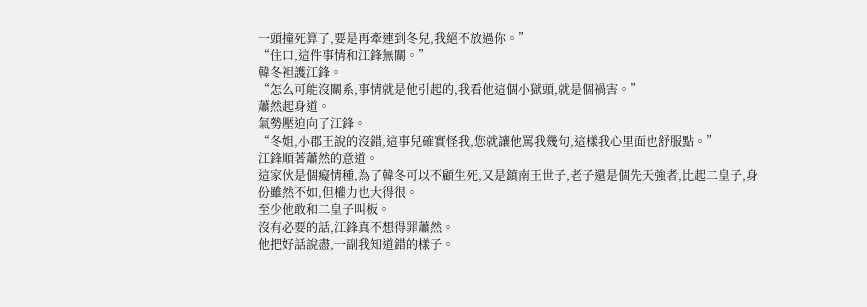一頭撞死算了,要是再牽連到冬兒,我絕不放過你。”
“住口,這件事情和江鋒無關。”
韓冬袒護江鋒。
“怎么可能沒關系,事情就是他引起的,我看他這個小獄頭,就是個禍害。”
蕭然起身道。
氣勢壓迫向了江鋒。
“冬姐,小郡王說的沒錯,這事兒確實怪我,您就讓他罵我幾句,這樣我心里面也舒服點。”
江鋒順著蕭然的意道。
這家伙是個癡情種,為了韓冬可以不顧生死,又是鎮南王世子,老子還是個先天強者,比起二皇子,身份雖然不如,但權力也大得很。
至少他敢和二皇子叫板。
沒有必要的話,江鋒真不想得罪蕭然。
他把好話說盡,一副我知道錯的樣子。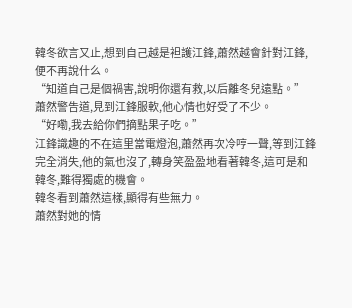韓冬欲言又止,想到自己越是袒護江鋒,蕭然越會針對江鋒,便不再說什么。
“知道自己是個禍害,說明你還有救,以后離冬兒遠點。”
蕭然警告道,見到江鋒服軟,他心情也好受了不少。
“好嘞,我去給你們摘點果子吃。”
江鋒識趣的不在這里當電燈泡,蕭然再次冷哼一聲,等到江鋒完全消失,他的氣也沒了,轉身笑盈盈地看著韓冬,這可是和韓冬,難得獨處的機會。
韓冬看到蕭然這樣,顯得有些無力。
蕭然對她的情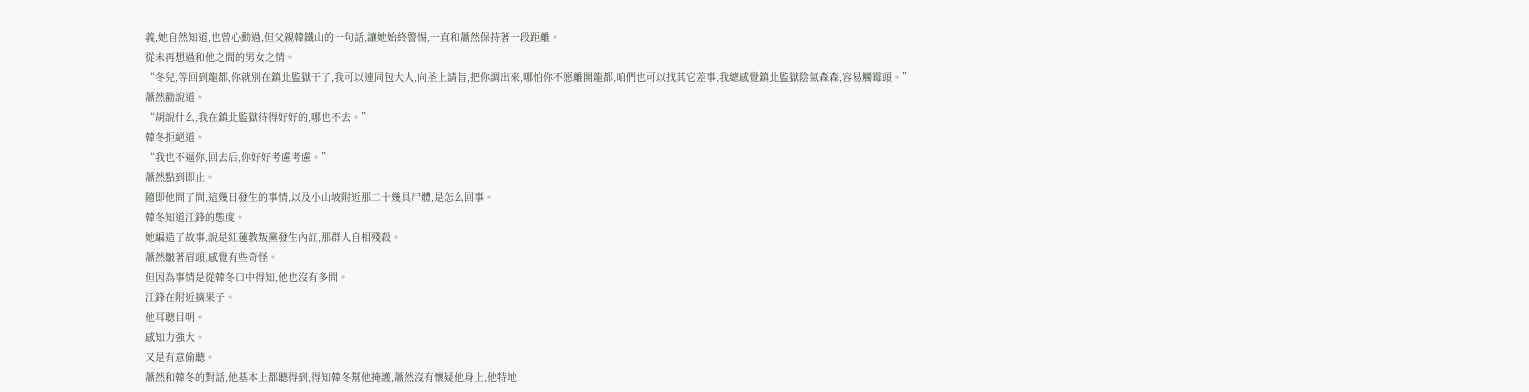義,她自然知道,也曾心動過,但父親韓鐵山的一句話,讓她始終警惕,一直和蕭然保持著一段距離。
從未再想過和他之間的男女之情。
“冬兒,等回到龍都,你就別在鎮北監獄干了,我可以連同包大人,向圣上請旨,把你調出來,哪怕你不愿離開龍都,咱們也可以找其它差事,我總感覺鎮北監獄陰氣森森,容易觸霉頭。”
蕭然勸說道。
“胡說什么,我在鎮北監獄待得好好的,哪也不去。”
韓冬拒絕道。
“我也不逼你,回去后,你好好考慮考慮。”
蕭然點到即止。
隨即他問了問,這幾日發生的事情,以及小山坡附近那二十幾具尸體,是怎么回事。
韓冬知道江鋒的態度。
她編造了故事,說是紅蓮教叛黨發生內訌,那群人自相殘殺。
蕭然皺著眉頭,感覺有些奇怪。
但因為事情是從韓冬口中得知,他也沒有多問。
江鋒在附近摘果子。
他耳聰目明。
感知力強大。
又是有意偷聽。
蕭然和韓冬的對話,他基本上都聽得到,得知韓冬幫他掩護,蕭然沒有懷疑他身上,他特地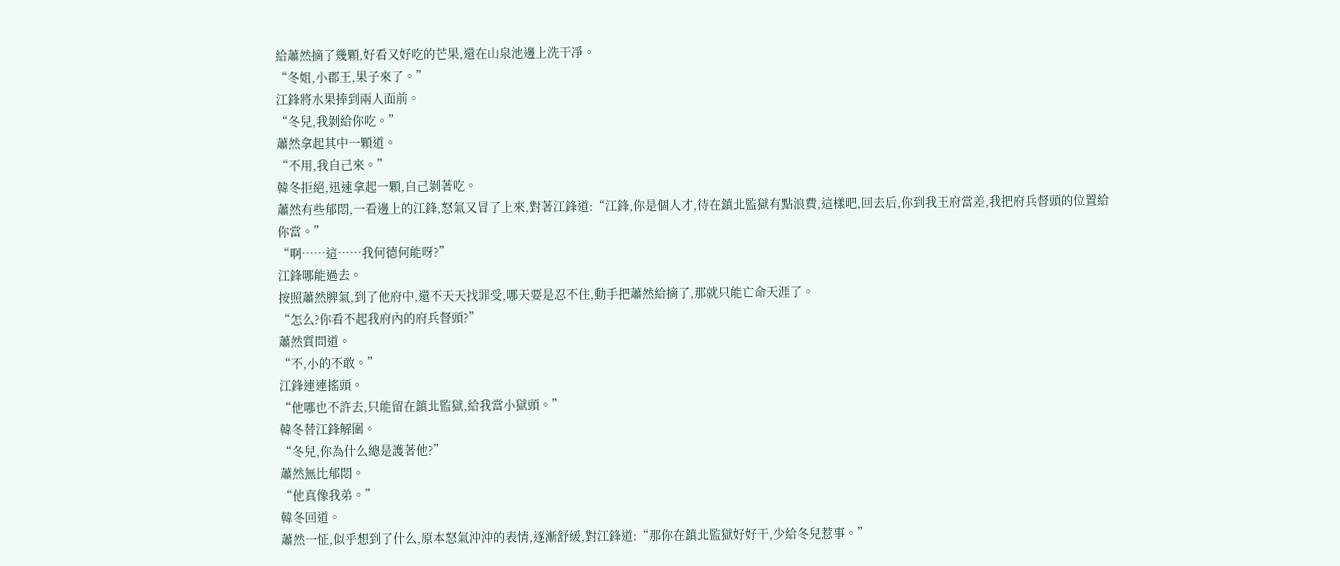給蕭然摘了幾顆,好看又好吃的芒果,還在山泉池邊上洗干凈。
“冬姐,小郡王,果子來了。”
江鋒將水果捧到兩人面前。
“冬兒,我剝給你吃。”
蕭然拿起其中一顆道。
“不用,我自己來。”
韓冬拒絕,迅速拿起一顆,自己剝著吃。
蕭然有些郁悶,一看邊上的江鋒,怒氣又冒了上來,對著江鋒道:“江鋒,你是個人才,待在鎮北監獄有點浪費,這樣吧,回去后,你到我王府當差,我把府兵督頭的位置給你當。”
“啊……這……我何德何能呀?”
江鋒哪能過去。
按照蕭然脾氣,到了他府中,還不天天找罪受,哪天要是忍不住,動手把蕭然給摘了,那就只能亡命天涯了。
“怎么?你看不起我府內的府兵督頭?”
蕭然質問道。
“不,小的不敢。”
江鋒連連搖頭。
“他哪也不許去,只能留在鎮北監獄,給我當小獄頭。”
韓冬替江鋒解圍。
“冬兒,你為什么總是護著他?”
蕭然無比郁悶。
“他真像我弟。”
韓冬回道。
蕭然一怔,似乎想到了什么,原本怒氣沖沖的表情,逐漸舒緩,對江鋒道:“那你在鎮北監獄好好干,少給冬兒惹事。”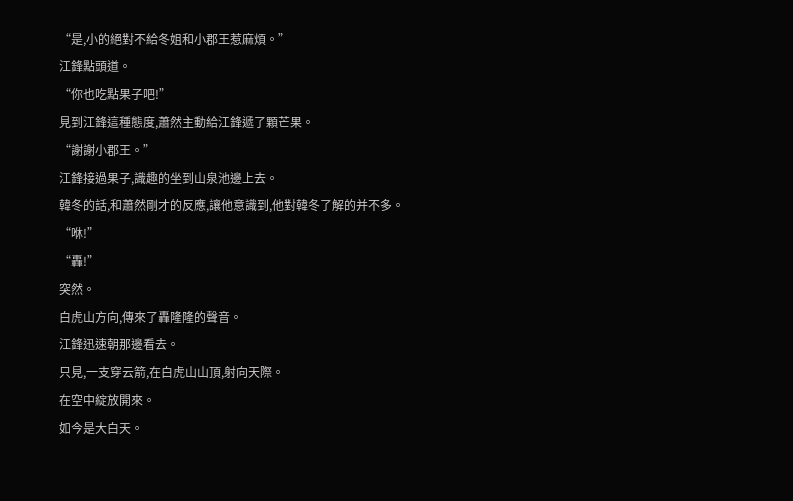“是,小的絕對不給冬姐和小郡王惹麻煩。”
江鋒點頭道。
“你也吃點果子吧!”
見到江鋒這種態度,蕭然主動給江鋒遞了顆芒果。
“謝謝小郡王。”
江鋒接過果子,識趣的坐到山泉池邊上去。
韓冬的話,和蕭然剛才的反應,讓他意識到,他對韓冬了解的并不多。
“咻!”
“轟!”
突然。
白虎山方向,傳來了轟隆隆的聲音。
江鋒迅速朝那邊看去。
只見,一支穿云箭,在白虎山山頂,射向天際。
在空中綻放開來。
如今是大白天。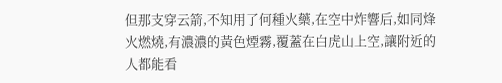但那支穿云箭,不知用了何種火藥,在空中炸響后,如同烽火燃燒,有濃濃的黃色煙霧,覆蓋在白虎山上空,讓附近的人都能看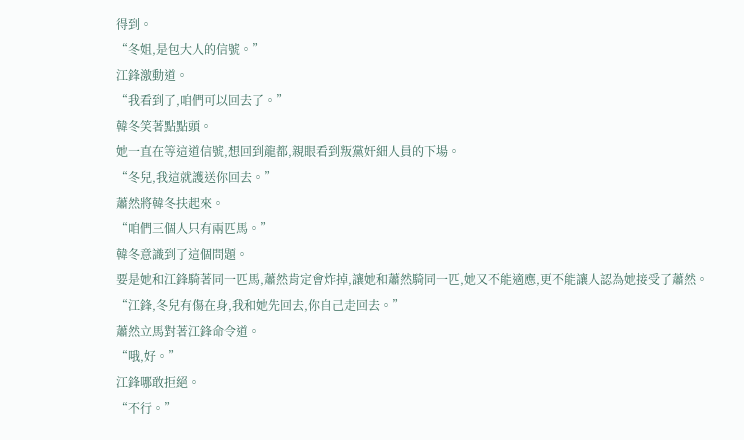得到。
“冬姐,是包大人的信號。”
江鋒激動道。
“我看到了,咱們可以回去了。”
韓冬笑著點點頭。
她一直在等這道信號,想回到龍都,親眼看到叛黨奸細人員的下場。
“冬兒,我這就護送你回去。”
蕭然將韓冬扶起來。
“咱們三個人只有兩匹馬。”
韓冬意識到了這個問題。
要是她和江鋒騎著同一匹馬,蕭然肯定會炸掉,讓她和蕭然騎同一匹,她又不能適應,更不能讓人認為她接受了蕭然。
“江鋒,冬兒有傷在身,我和她先回去,你自己走回去。”
蕭然立馬對著江鋒命令道。
“哦,好。”
江鋒哪敢拒絕。
“不行。”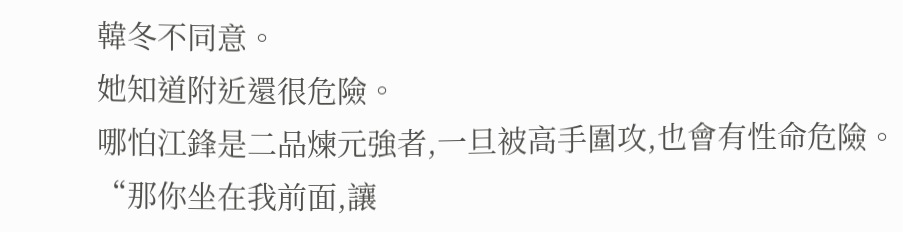韓冬不同意。
她知道附近還很危險。
哪怕江鋒是二品煉元強者,一旦被高手圍攻,也會有性命危險。
“那你坐在我前面,讓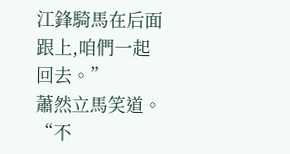江鋒騎馬在后面跟上,咱們一起回去。”
蕭然立馬笑道。
“不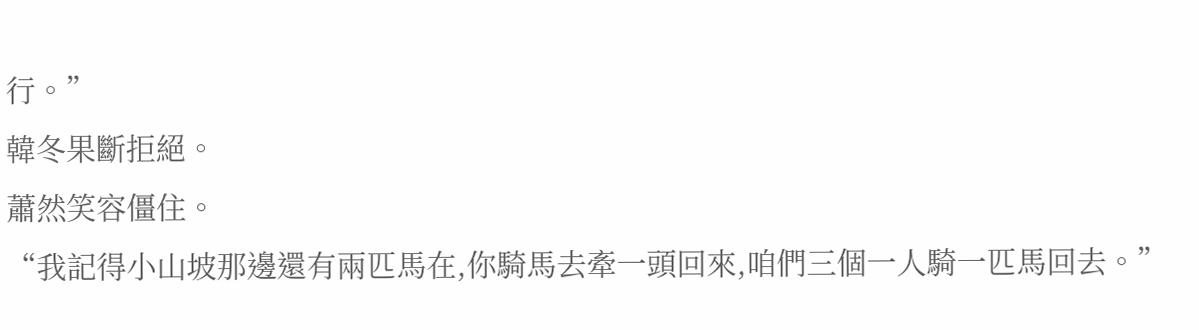行。”
韓冬果斷拒絕。
蕭然笑容僵住。
“我記得小山坡那邊還有兩匹馬在,你騎馬去牽一頭回來,咱們三個一人騎一匹馬回去。”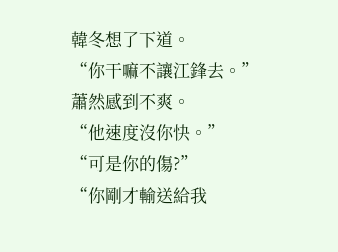韓冬想了下道。
“你干嘛不讓江鋒去。”
蕭然感到不爽。
“他速度沒你快。”
“可是你的傷?”
“你剛才輸送給我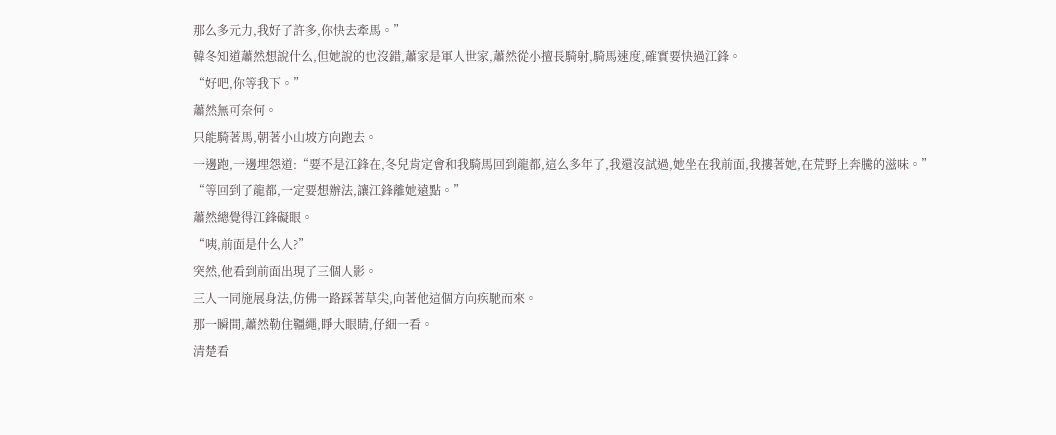那么多元力,我好了許多,你快去牽馬。”
韓冬知道蕭然想說什么,但她說的也沒錯,蕭家是軍人世家,蕭然從小擅長騎射,騎馬速度,確實要快過江鋒。
“好吧,你等我下。”
蕭然無可奈何。
只能騎著馬,朝著小山坡方向跑去。
一邊跑,一邊埋怨道:“要不是江鋒在,冬兒肯定會和我騎馬回到龍都,這么多年了,我還沒試過,她坐在我前面,我摟著她,在荒野上奔騰的滋味。”
“等回到了龍都,一定要想辦法,讓江鋒離她遠點。”
蕭然總覺得江鋒礙眼。
“咦,前面是什么人?”
突然,他看到前面出現了三個人影。
三人一同施展身法,仿佛一路踩著草尖,向著他這個方向疾馳而來。
那一瞬間,蕭然勒住韁繩,睜大眼睛,仔細一看。
清楚看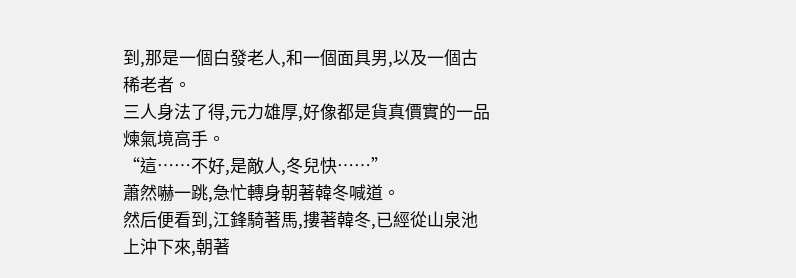到,那是一個白發老人,和一個面具男,以及一個古稀老者。
三人身法了得,元力雄厚,好像都是貨真價實的一品煉氣境高手。
“這……不好,是敵人,冬兒快……”
蕭然嚇一跳,急忙轉身朝著韓冬喊道。
然后便看到,江鋒騎著馬,摟著韓冬,已經從山泉池上沖下來,朝著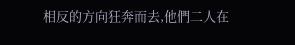相反的方向狂奔而去,他們二人在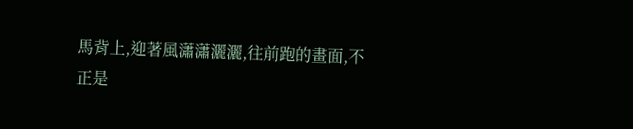馬背上,迎著風瀟瀟灑灑,往前跑的畫面,不正是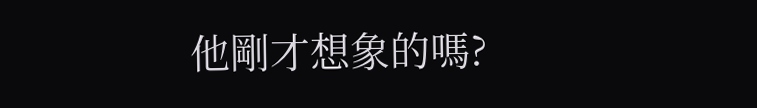他剛才想象的嗎?